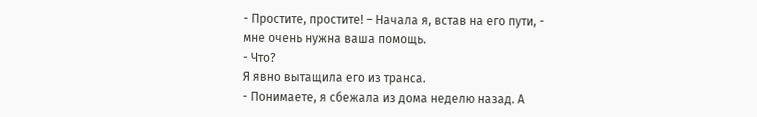- Простите, простите! – Начала я, встав на его пути, - мне очень нужна ваша помощь.
- Что?
Я явно вытащила его из транса.
- Понимаете, я сбежала из дома неделю назад. А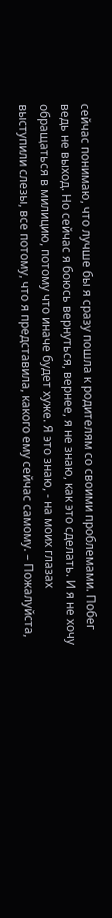сейчас понимаю, что лучше бы я сразу пошла к родителям со своими проблемами. Побег ведь не выход. Но сейчас я боюсь вернуться, вернее, я не знаю, как это сделать. И я не хочу обращаться в милицию, потому что иначе будет хуже. Я это знаю, - на моих глазах выступили слезы, все потому, что я представила, какого ему сейчас самому. – Пожалуйста,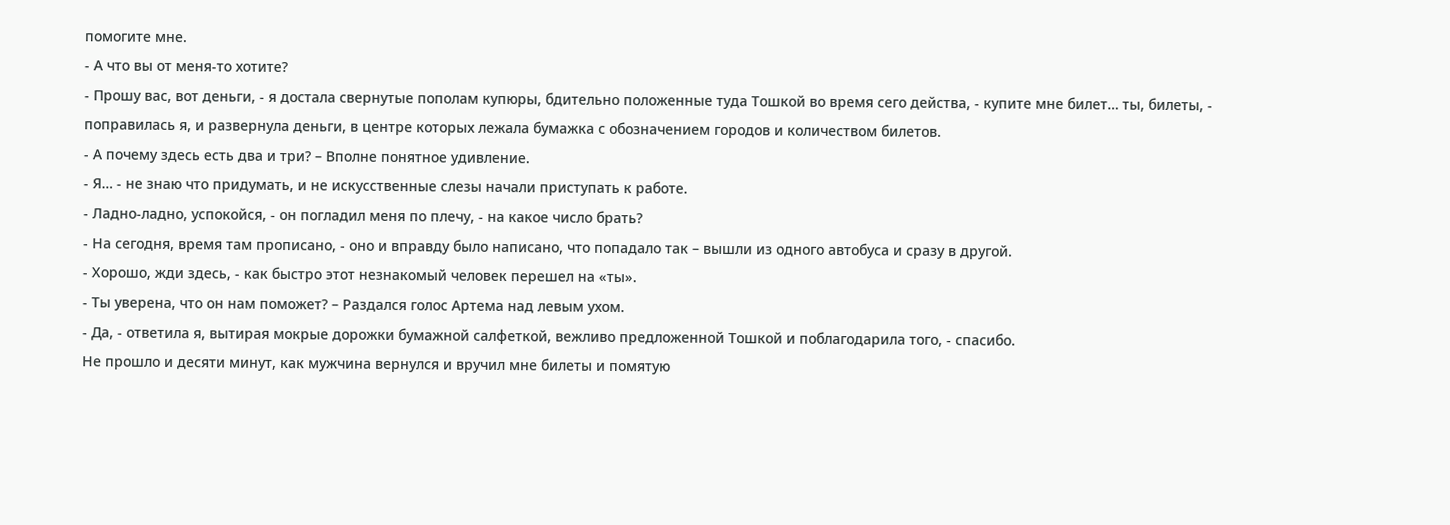помогите мне.
- А что вы от меня-то хотите?
- Прошу вас, вот деньги, - я достала свернутые пополам купюры, бдительно положенные туда Тошкой во время сего действа, - купите мне билет… ты, билеты, - поправилась я, и развернула деньги, в центре которых лежала бумажка с обозначением городов и количеством билетов.
- А почему здесь есть два и три? – Вполне понятное удивление.
- Я… - не знаю что придумать, и не искусственные слезы начали приступать к работе.
- Ладно-ладно, успокойся, - он погладил меня по плечу, - на какое число брать?
- На сегодня, время там прописано, - оно и вправду было написано, что попадало так – вышли из одного автобуса и сразу в другой.
- Хорошо, жди здесь, - как быстро этот незнакомый человек перешел на «ты».
- Ты уверена, что он нам поможет? – Раздался голос Артема над левым ухом.
- Да, - ответила я, вытирая мокрые дорожки бумажной салфеткой, вежливо предложенной Тошкой и поблагодарила того, - спасибо.
Не прошло и десяти минут, как мужчина вернулся и вручил мне билеты и помятую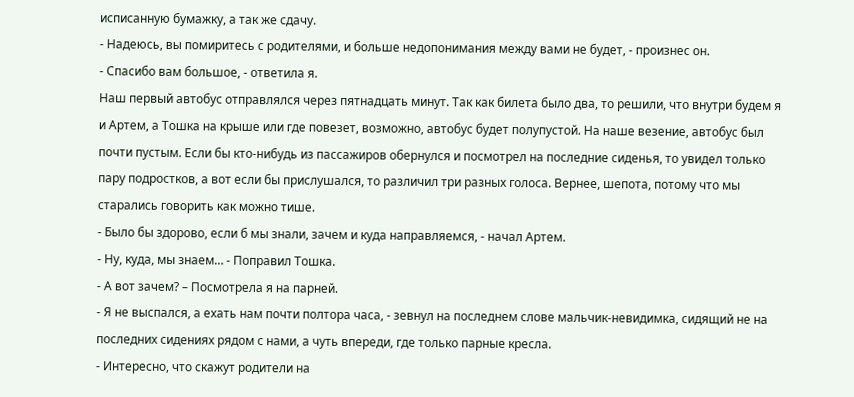исписанную бумажку, а так же сдачу.
- Надеюсь, вы помиритесь с родителями, и больше недопонимания между вами не будет, - произнес он.
- Спасибо вам большое, - ответила я.
Наш первый автобус отправлялся через пятнадцать минут. Так как билета было два, то решили, что внутри будем я и Артем, а Тошка на крыше или где повезет, возможно, автобус будет полупустой. На наше везение, автобус был почти пустым. Если бы кто-нибудь из пассажиров обернулся и посмотрел на последние сиденья, то увидел только пару подростков, а вот если бы прислушался, то различил три разных голоса. Вернее, шепота, потому что мы старались говорить как можно тише.
- Было бы здорово, если б мы знали, зачем и куда направляемся, - начал Артем.
- Ну, куда, мы знаем… - Поправил Тошка.
- А вот зачем? – Посмотрела я на парней.
- Я не выспался, а ехать нам почти полтора часа, - зевнул на последнем слове мальчик-невидимка, сидящий не на последних сидениях рядом с нами, а чуть впереди, где только парные кресла.
- Интересно, что скажут родители на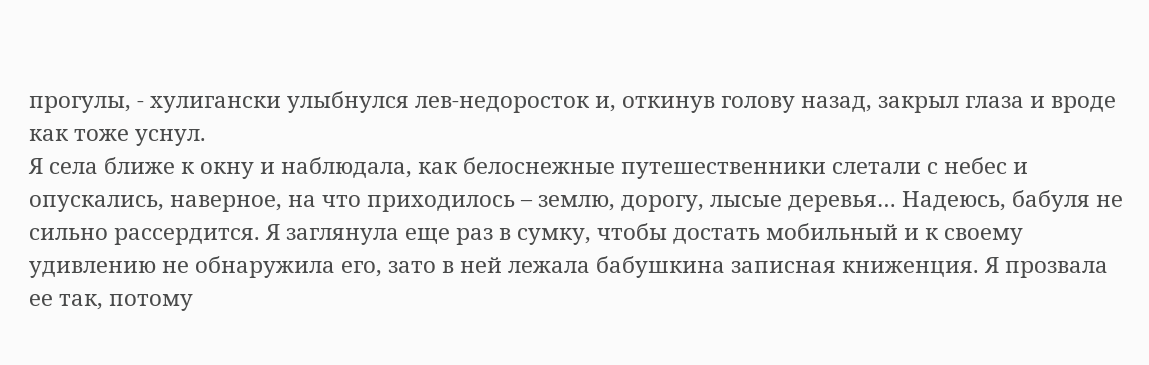прогулы, - хулигански улыбнулся лев-недоросток и, откинув голову назад, закрыл глаза и вроде как тоже уснул.
Я села ближе к окну и наблюдала, как белоснежные путешественники слетали с небес и опускались, наверное, на что приходилось – землю, дорогу, лысые деревья… Надеюсь, бабуля не сильно рассердится. Я заглянула еще раз в сумку, чтобы достать мобильный и к своему удивлению не обнаружила его, зато в ней лежала бабушкина записная книженция. Я прозвала ее так, потому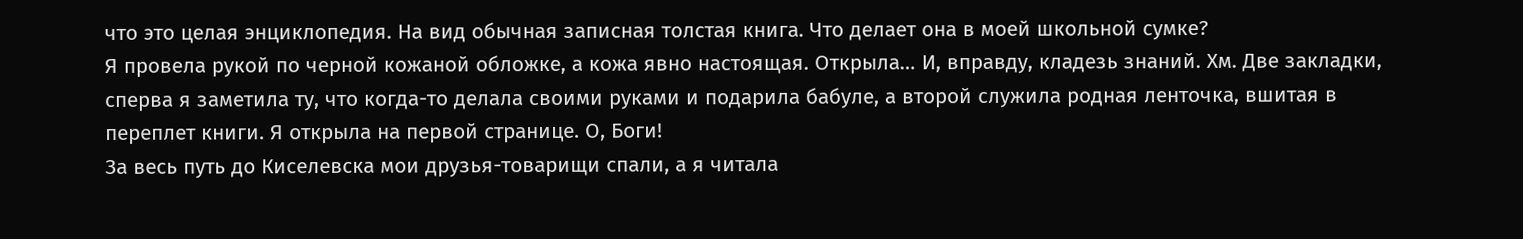что это целая энциклопедия. На вид обычная записная толстая книга. Что делает она в моей школьной сумке?
Я провела рукой по черной кожаной обложке, а кожа явно настоящая. Открыла… И, вправду, кладезь знаний. Хм. Две закладки, сперва я заметила ту, что когда-то делала своими руками и подарила бабуле, а второй служила родная ленточка, вшитая в переплет книги. Я открыла на первой странице. О, Боги!
За весь путь до Киселевска мои друзья-товарищи спали, а я читала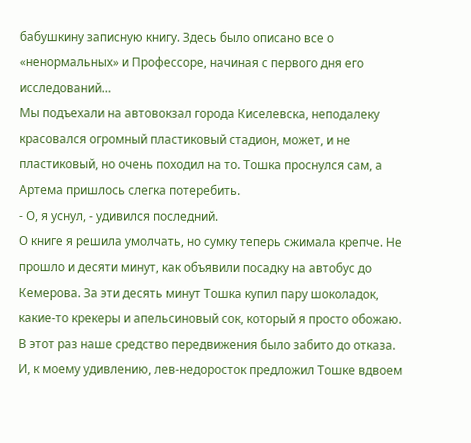бабушкину записную книгу. Здесь было описано все о «ненормальных» и Профессоре, начиная с первого дня его исследований…
Мы подъехали на автовокзал города Киселевска, неподалеку красовался огромный пластиковый стадион, может, и не пластиковый, но очень походил на то. Тошка проснулся сам, а Артема пришлось слегка потеребить.
- О, я уснул, - удивился последний.
О книге я решила умолчать, но сумку теперь сжимала крепче. Не прошло и десяти минут, как объявили посадку на автобус до Кемерова. За эти десять минут Тошка купил пару шоколадок, какие-то крекеры и апельсиновый сок, который я просто обожаю.
В этот раз наше средство передвижения было забито до отказа. И, к моему удивлению, лев-недоросток предложил Тошке вдвоем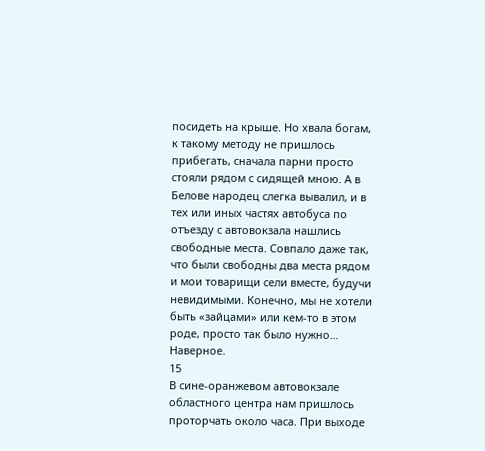посидеть на крыше. Но хвала богам, к такому методу не пришлось прибегать, сначала парни просто стояли рядом с сидящей мною. А в Белове народец слегка вывалил, и в тех или иных частях автобуса по отъезду с автовокзала нашлись свободные места. Совпало даже так, что были свободны два места рядом и мои товарищи сели вместе, будучи невидимыми. Конечно, мы не хотели быть «зайцами» или кем-то в этом роде, просто так было нужно… Наверное.
15
В сине-оранжевом автовокзале областного центра нам пришлось проторчать около часа. При выходе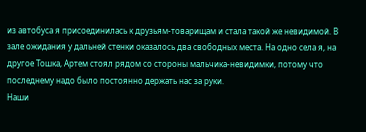из автобуса я присоединилась к друзьям-товарищам и стала такой же невидимой. В зале ожидания у дальней стенки оказалось два свободных места. На одно села я, на другое Тошка, Артем стоял рядом со стороны мальчика-невидимки, потому что последнему надо было постоянно держать нас за руки.
Наши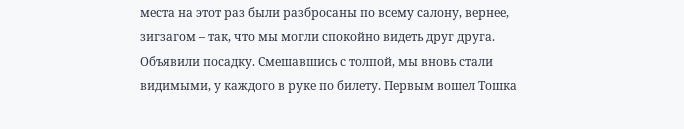места на этот раз были разбросаны по всему салону, вернее, зигзагом – так, что мы могли спокойно видеть друг друга. Объявили посадку. Смешавшись с толпой, мы вновь стали видимыми, у каждого в руке по билету. Первым вошел Тошка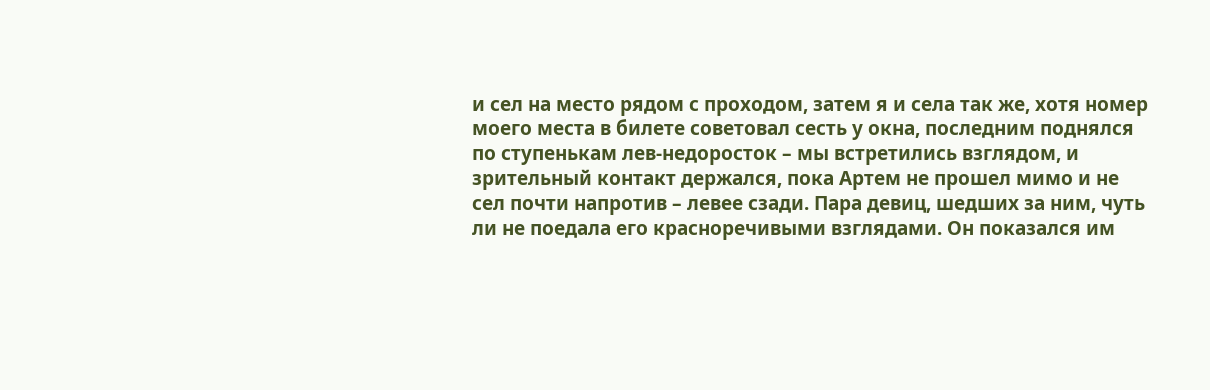и сел на место рядом с проходом, затем я и села так же, хотя номер моего места в билете советовал сесть у окна, последним поднялся по ступенькам лев-недоросток – мы встретились взглядом, и зрительный контакт держался, пока Артем не прошел мимо и не сел почти напротив – левее сзади. Пара девиц, шедших за ним, чуть ли не поедала его красноречивыми взглядами. Он показался им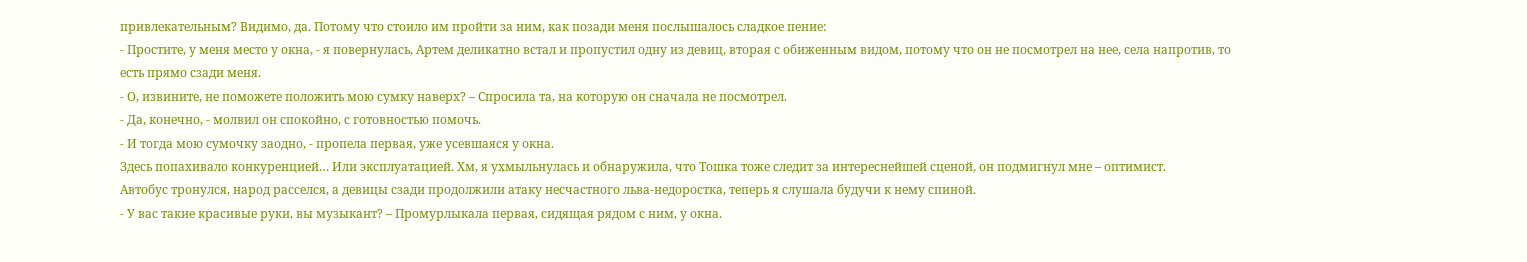привлекательным? Видимо, да. Потому что стоило им пройти за ним, как позади меня послышалось сладкое пение:
- Простите, у меня место у окна, - я повернулась, Артем деликатно встал и пропустил одну из девиц, вторая с обиженным видом, потому что он не посмотрел на нее, села напротив, то есть прямо сзади меня.
- О, извините, не поможете положить мою сумку наверх? – Спросила та, на которую он сначала не посмотрел.
- Да, конечно, - молвил он спокойно, с готовностью помочь.
- И тогда мою сумочку заодно, - пропела первая, уже усевшаяся у окна.
Здесь попахивало конкуренцией… Или эксплуатацией. Хм, я ухмыльнулась и обнаружила, что Тошка тоже следит за интереснейшей сценой, он подмигнул мне – оптимист.
Автобус тронулся, народ расселся, а девицы сзади продолжили атаку несчастного льва-недоростка, теперь я слушала будучи к нему спиной.
- У вас такие красивые руки, вы музыкант? – Промурлыкала первая, сидящая рядом с ним, у окна.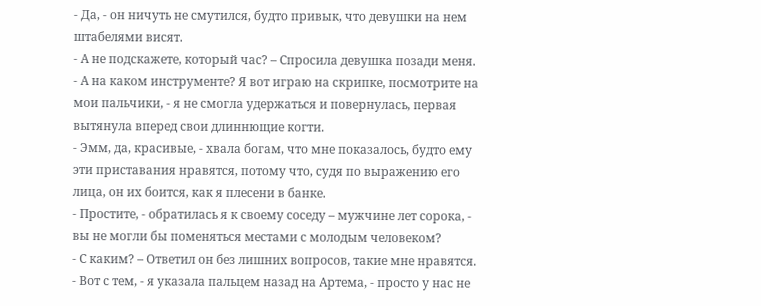- Да, - он ничуть не смутился, будто привык, что девушки на нем штабелями висят.
- А не подскажете, который час? – Спросила девушка позади меня.
- А на каком инструменте? Я вот играю на скрипке, посмотрите на мои пальчики, - я не смогла удержаться и повернулась, первая вытянула вперед свои длиннющие когти.
- Эмм, да, красивые, - хвала богам, что мне показалось, будто ему эти приставания нравятся, потому что, судя по выражению его лица, он их боится, как я плесени в банке.
- Простите, - обратилась я к своему соседу – мужчине лет сорока, - вы не могли бы поменяться местами с молодым человеком?
- С каким? – Ответил он без лишних вопросов, такие мне нравятся.
- Вот с тем, - я указала пальцем назад на Артема, - просто у нас не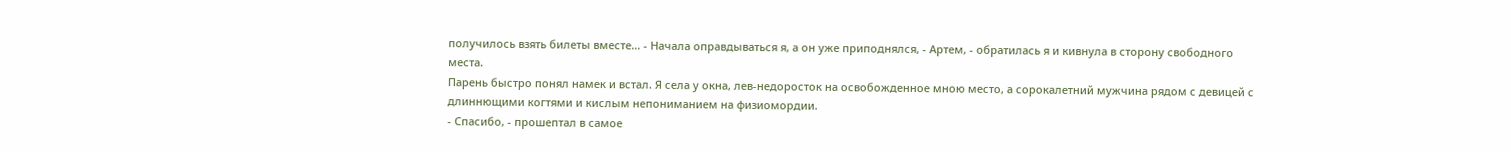получилось взять билеты вместе… - Начала оправдываться я, а он уже приподнялся, - Артем, - обратилась я и кивнула в сторону свободного места.
Парень быстро понял намек и встал. Я села у окна, лев-недоросток на освобожденное мною место, а сорокалетний мужчина рядом с девицей с длиннющими когтями и кислым непониманием на физиомордии.
- Спасибо, - прошептал в самое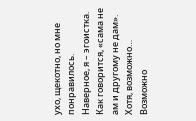ухо, щекотно, но мне понравилось.
Наверное, я – эгоистка. Как говорится, «сама не ам и другому не дам». Хотя, возможно… Возможно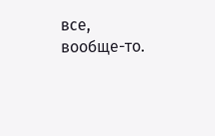все, вообще-то.